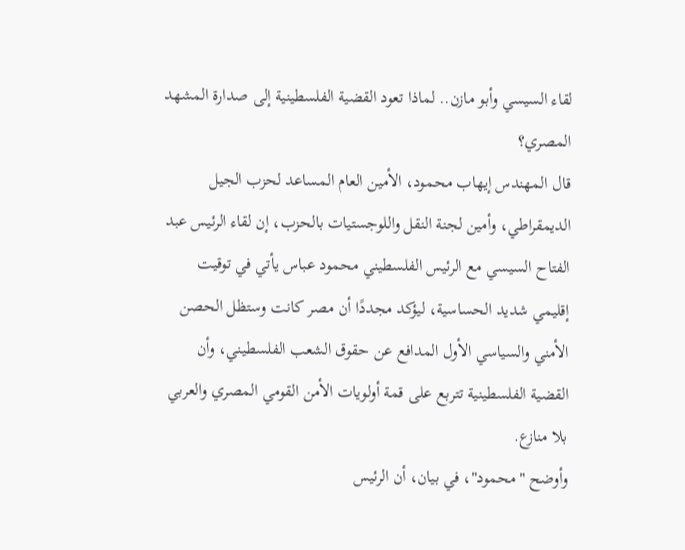لقاء السيسي وأبو مازن.. لماذا تعود القضية الفلسطينية إلى صدارة المشهد المصري؟
قال المهندس إيهاب محمود، الأمين العام المساعد لحزب الجيل الديمقراطي، وأمين لجنة النقل واللوجستيات بالحزب، إن لقاء الرئيس عبد الفتاح السيسي مع الرئيس الفلسطيني محمود عباس يأتي في توقيت إقليمي شديد الحساسية، ليؤكد مجددًا أن مصر كانت وستظل الحصن الأمني والسياسي الأول المدافع عن حقوق الشعب الفلسطيني، وأن القضية الفلسطينية تتربع على قمة أولويات الأمن القومي المصري والعربي بلا منازع.
وأوضح "محمود"، في بيان، أن الرئيس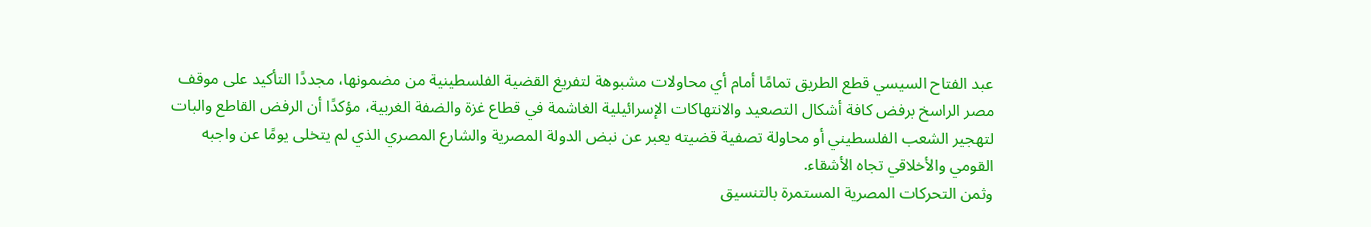عبد الفتاح السيسي قطع الطريق تمامًا أمام أي محاولات مشبوهة لتفريغ القضية الفلسطينية من مضمونها، مجددًا التأكيد على موقف مصر الراسخ برفض كافة أشكال التصعيد والانتهاكات الإسرائيلية الغاشمة في قطاع غزة والضفة الغربية، مؤكدًا أن الرفض القاطع والبات لتهجير الشعب الفلسطيني أو محاولة تصفية قضيته يعبر عن نبض الدولة المصرية والشارع المصري الذي لم يتخلى يومًا عن واجبه القومي والأخلاقي تجاه الأشقاء.
وثمن التحركات المصرية المستمرة بالتنسيق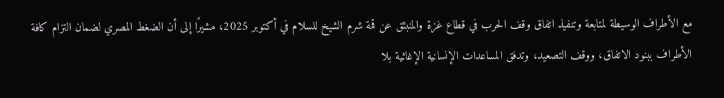مع الأطراف الوسيطة لمتابعة وتنفيذ اتفاق وقف الحرب في قطاع غزة والمنبثق عن قمة شرم الشيخ للسلام في أكتوبر 2025، مشيرًا إلى أن الضغط المصري لضمان التزام كافة الأطراف ببنود الاتفاق، ووقف التصعيد، وتدفق المساعدات الإنسانية الإغاثية بلا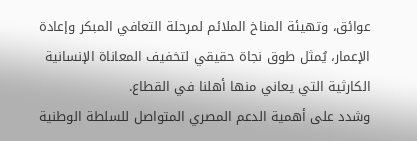عوائق، وتهيئة المناخ الملائم لمرحلة التعافي المبكر وإعادة الإعمار، يُمثل طوق نجاة حقيقي لتخفيف المعاناة الإنسانية الكارثية التي يعاني منها أهلنا في القطاع.
وشدد على أهمية الدعم المصري المتواصل للسلطة الوطنية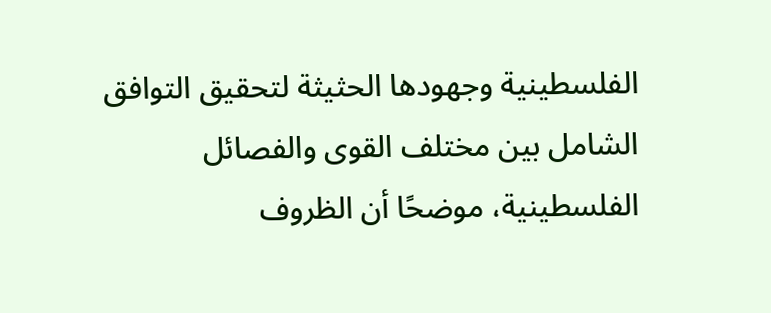الفلسطينية وجهودها الحثيثة لتحقيق التوافق الشامل بين مختلف القوى والفصائل الفلسطينية، موضحًا أن الظروف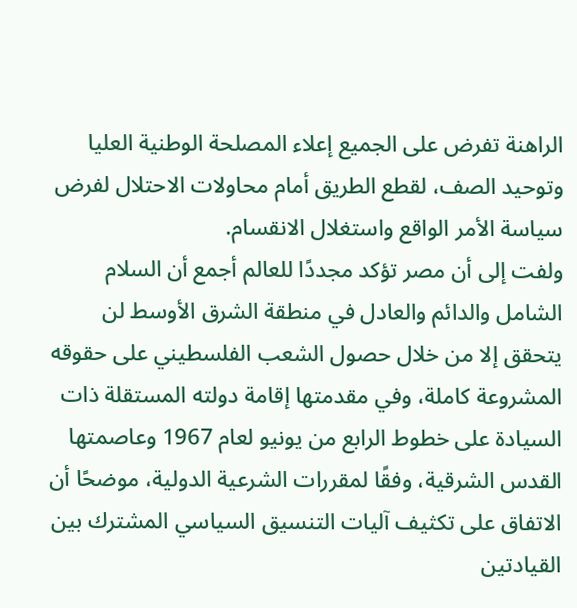الراهنة تفرض على الجميع إعلاء المصلحة الوطنية العليا وتوحيد الصف، لقطع الطريق أمام محاولات الاحتلال لفرض سياسة الأمر الواقع واستغلال الانقسام.
ولفت إلى أن مصر تؤكد مجددًا للعالم أجمع أن السلام الشامل والدائم والعادل في منطقة الشرق الأوسط لن يتحقق إلا من خلال حصول الشعب الفلسطيني على حقوقه المشروعة كاملة، وفي مقدمتها إقامة دولته المستقلة ذات السيادة على خطوط الرابع من يونيو لعام 1967 وعاصمتها القدس الشرقية، وفقًا لمقررات الشرعية الدولية، موضحًا أن الاتفاق على تكثيف آليات التنسيق السياسي المشترك بين القيادتين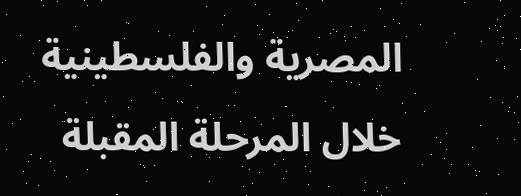المصرية والفلسطينية خلال المرحلة المقبلة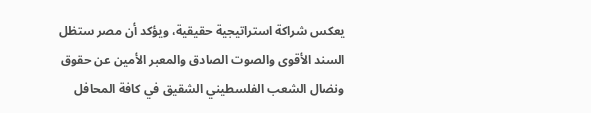يعكس شراكة استراتيجية حقيقية، ويؤكد أن مصر ستظل السند الأقوى والصوت الصادق والمعبر الأمين عن حقوق ونضال الشعب الفلسطيني الشقيق في كافة المحافل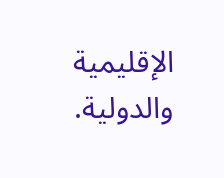الإقليمية والدولية.